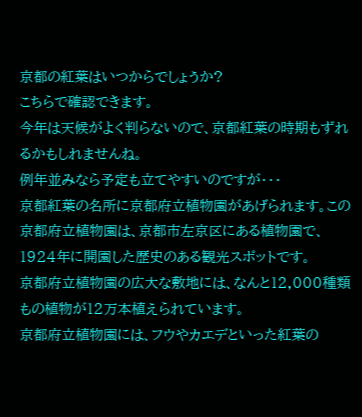京都の紅葉はいつからでしょうか?
こちらで確認できます。
今年は天候がよく判らないので、京都紅葉の時期もずれるかもしれませんね。
例年並みなら予定も立てやすいのですが・・・
京都紅葉の名所に京都府立植物園があげられます。この京都府立植物園は、京都市左京区にある植物園で、1924年に開園した歴史のある観光スポットです。
京都府立植物園の広大な敷地には、なんと12,000種類もの植物が12万本植えられています。
京都府立植物園には、フウやカエデといった紅葉の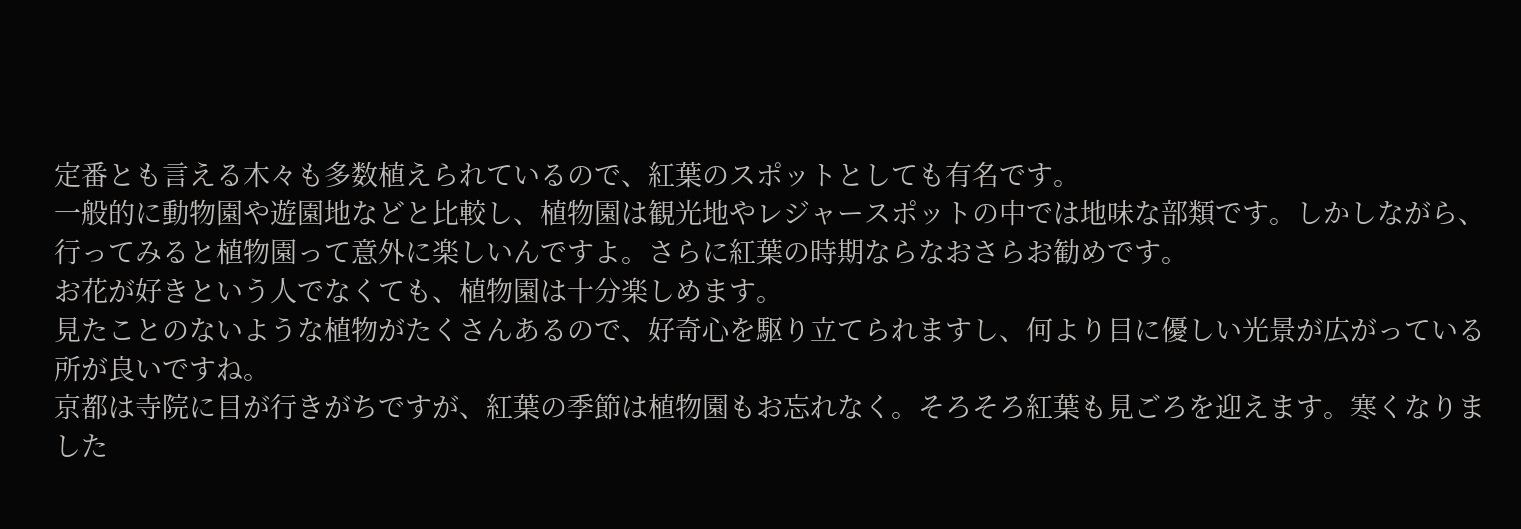定番とも言える木々も多数植えられているので、紅葉のスポットとしても有名です。
一般的に動物園や遊園地などと比較し、植物園は観光地やレジャースポットの中では地味な部類です。しかしながら、行ってみると植物園って意外に楽しいんですよ。さらに紅葉の時期ならなおさらお勧めです。
お花が好きという人でなくても、植物園は十分楽しめます。
見たことのないような植物がたくさんあるので、好奇心を駆り立てられますし、何より目に優しい光景が広がっている所が良いですね。
京都は寺院に目が行きがちですが、紅葉の季節は植物園もお忘れなく。そろそろ紅葉も見ごろを迎えます。寒くなりました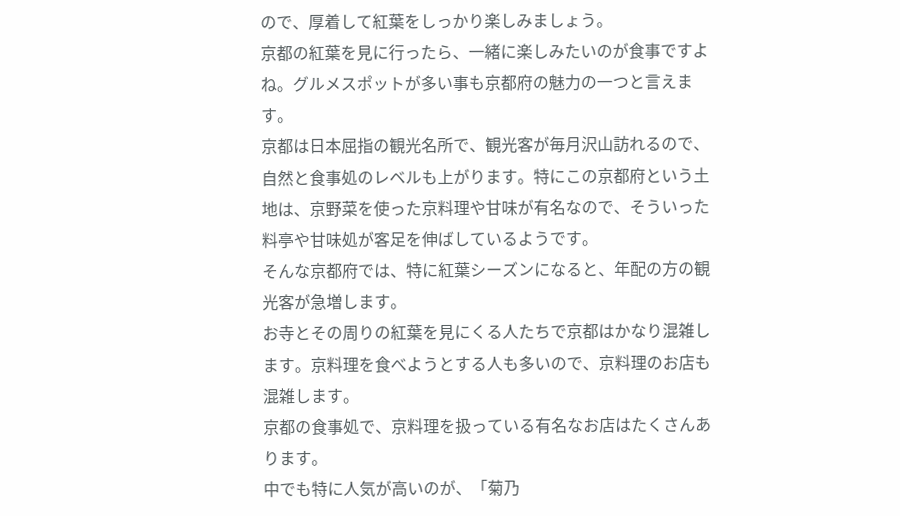ので、厚着して紅葉をしっかり楽しみましょう。
京都の紅葉を見に行ったら、一緒に楽しみたいのが食事ですよね。グルメスポットが多い事も京都府の魅力の一つと言えます。
京都は日本屈指の観光名所で、観光客が毎月沢山訪れるので、自然と食事処のレベルも上がります。特にこの京都府という土地は、京野菜を使った京料理や甘味が有名なので、そういった料亭や甘味処が客足を伸ばしているようです。
そんな京都府では、特に紅葉シーズンになると、年配の方の観光客が急増します。
お寺とその周りの紅葉を見にくる人たちで京都はかなり混雑します。京料理を食べようとする人も多いので、京料理のお店も混雑します。
京都の食事処で、京料理を扱っている有名なお店はたくさんあります。
中でも特に人気が高いのが、「菊乃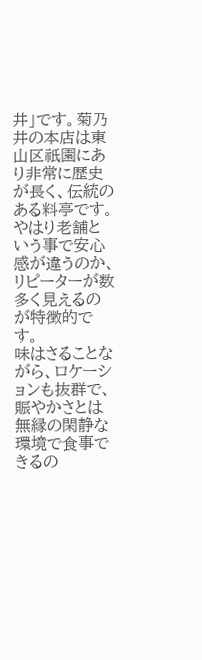井」です。菊乃井の本店は東山区祇園にあり非常に歴史が長く、伝統のある料亭です。
やはり老舗という事で安心感が違うのか、リピーターが数多く見えるのが特徴的です。
味はさることながら、ロケーションも抜群で、賑やかさとは無縁の閑静な環境で食事できるの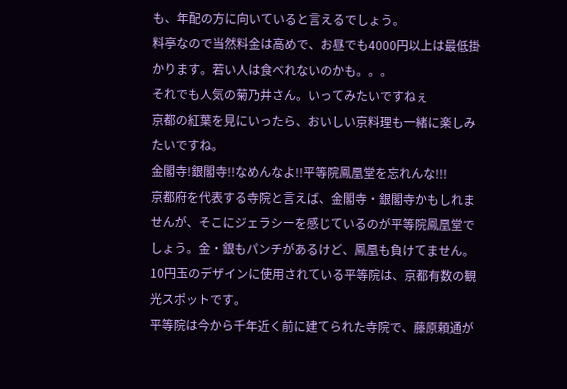も、年配の方に向いていると言えるでしょう。
料亭なので当然料金は高めで、お昼でも4000円以上は最低掛かります。若い人は食べれないのかも。。。
それでも人気の菊乃井さん。いってみたいですねぇ
京都の紅葉を見にいったら、おいしい京料理も一緒に楽しみたいですね。
金閣寺!銀閣寺!!なめんなよ!!平等院鳳凰堂を忘れんな!!!
京都府を代表する寺院と言えば、金閣寺・銀閣寺かもしれませんが、そこにジェラシーを感じているのが平等院鳳凰堂でしょう。金・銀もパンチがあるけど、鳳凰も負けてません。10円玉のデザインに使用されている平等院は、京都有数の観光スポットです。
平等院は今から千年近く前に建てられた寺院で、藤原頼通が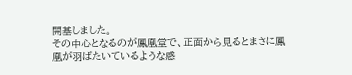開基しました。
その中心となるのが鳳凰堂で、正面から見るとまさに鳳凰が羽ばたいているような感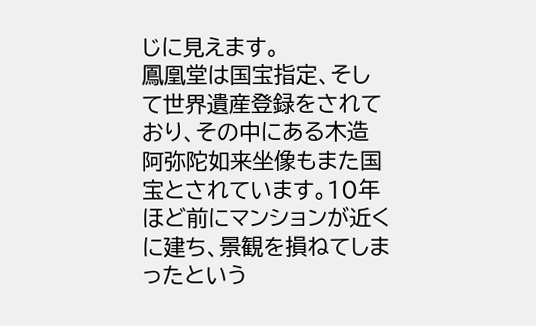じに見えます。
鳳凰堂は国宝指定、そして世界遺産登録をされており、その中にある木造阿弥陀如来坐像もまた国宝とされています。10年ほど前にマンションが近くに建ち、景観を損ねてしまったという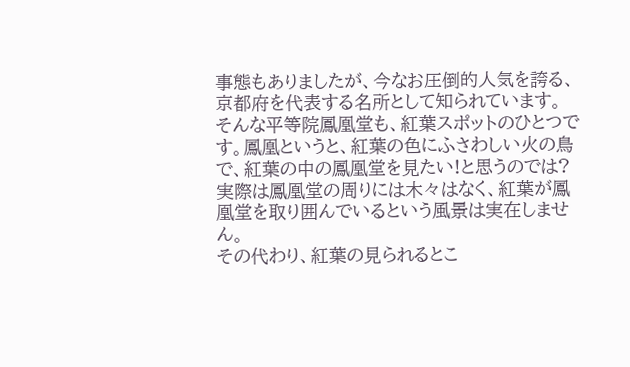事態もありましたが、今なお圧倒的人気を誇る、京都府を代表する名所として知られています。
そんな平等院鳳凰堂も、紅葉スポットのひとつです。鳳凰というと、紅葉の色にふさわしい火の鳥で、紅葉の中の鳳凰堂を見たい!と思うのでは?
実際は鳳凰堂の周りには木々はなく、紅葉が鳳凰堂を取り囲んでいるという風景は実在しません。
その代わり、紅葉の見られるとこ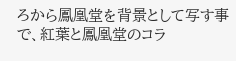ろから鳳凰堂を背景として写す事で、紅葉と鳳凰堂のコラ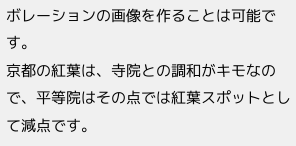ボレーションの画像を作ることは可能です。
京都の紅葉は、寺院との調和がキモなので、平等院はその点では紅葉スポットとして減点です。